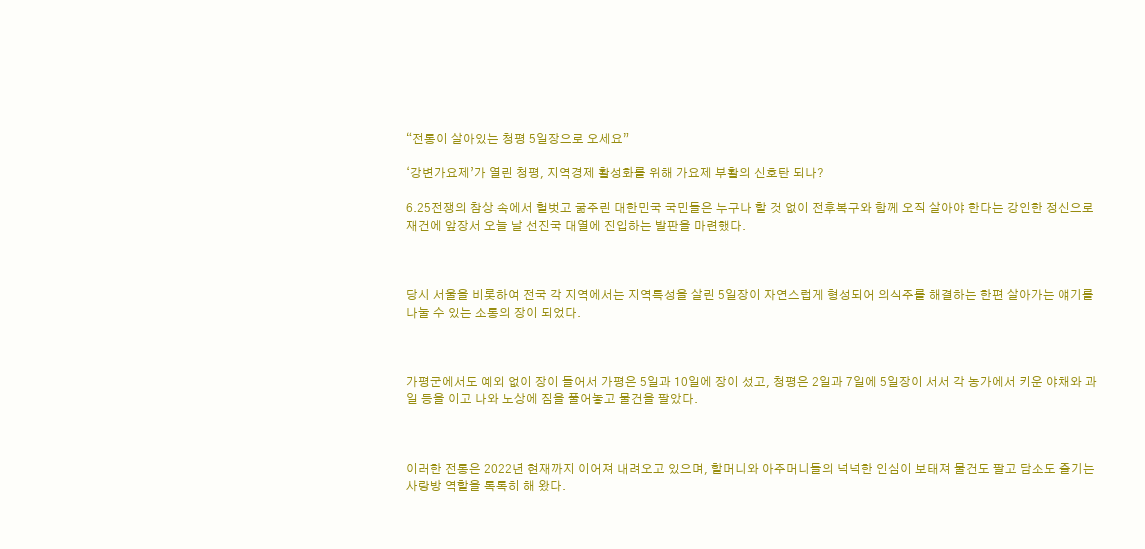“전통이 살아있는 청평 5일장으로 오세요”

‘강변가요제’가 열린 청평, 지역경제 활성화를 위해 가요제 부활의 신호탄 되나?

6.25전쟁의 참상 속에서 헐벗고 굶주린 대한민국 국민들은 누구나 할 것 없이 전후복구와 함께 오직 살아야 한다는 강인한 정신으로 재건에 앞장서 오늘 날 선진국 대열에 진입하는 발판을 마련했다.



당시 서울을 비롯하여 전국 각 지역에서는 지역특성을 살린 5일장이 자연스럽게 형성되어 의식주를 해결하는 한편 살아가는 얘기를 나눌 수 있는 소통의 장이 되었다.



가평군에서도 예외 없이 장이 들어서 가평은 5일과 10일에 장이 섰고, 청평은 2일과 7일에 5일장이 서서 각 농가에서 키운 야채와 과일 등을 이고 나와 노상에 짐을 풀어놓고 물건을 팔았다.



이러한 전통은 2022년 현재까지 이어져 내려오고 있으며, 할머니와 아주머니들의 넉넉한 인심이 보태져 물건도 팔고 담소도 즐기는 사랑방 역할을 톡톡히 해 왔다.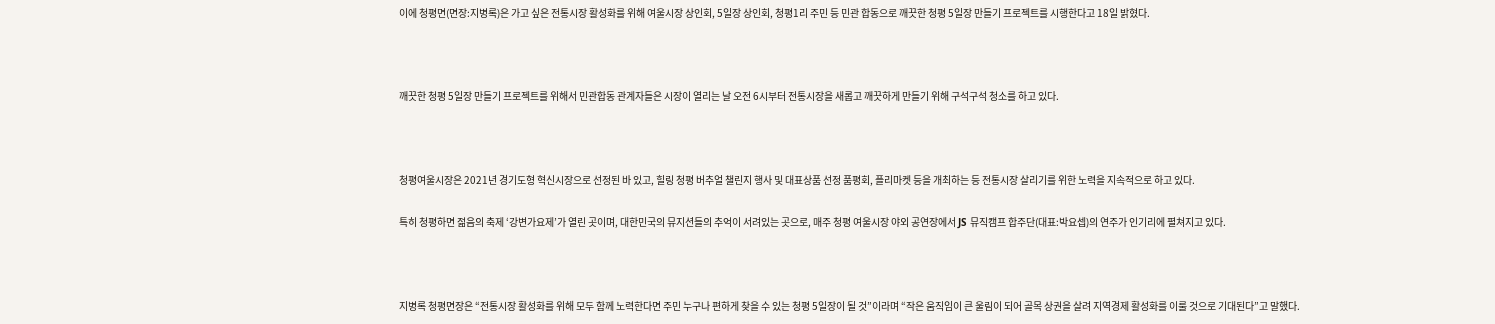이에 청평면(면장:지병록)은 가고 싶은 전통시장 활성화를 위해 여울시장 상인회, 5일장 상인회, 청평1리 주민 등 민관 합동으로 깨끗한 청평 5일장 만들기 프로젝트를 시행한다고 18일 밝혔다.



깨끗한 청평 5일장 만들기 프로젝트를 위해서 민관합동 관계자들은 시장이 열리는 날 오전 6시부터 전통시장을 새롭고 깨끗하게 만들기 위해 구석구석 청소를 하고 있다.



청평여울시장은 2021년 경기도형 혁신시장으로 선정된 바 있고, 힐링 청평 버추얼 챌린지 행사 및 대표상품 선정 품평회, 플리마켓 등을 개최하는 등 전통시장 살리기를 위한 노력을 지속적으로 하고 있다.

특히 청평하면 젊음의 축제 ‘강변가요제’가 열린 곳이며, 대한민국의 뮤지션들의 추억이 서려있는 곳으로, 매주 청평 여울시장 야외 공연장에서 JS 뮤직캠프 합주단(대표:박요셉)의 연주가 인기리에 펼쳐지고 있다.



지병록 청평면장은 “전통시장 활성화를 위해 모두 함께 노력한다면 주민 누구나 편하게 찾을 수 있는 청평 5일장이 될 것”이라며 “작은 움직임이 큰 울림이 되어 골목 상권을 살려 지역경제 활성화를 이룰 것으로 기대된다”고 말했다.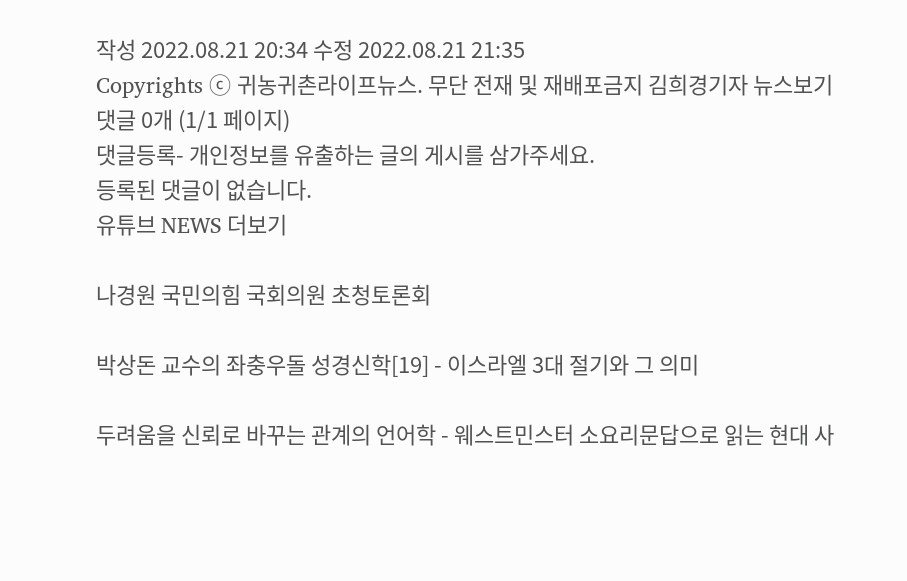작성 2022.08.21 20:34 수정 2022.08.21 21:35
Copyrights ⓒ 귀농귀촌라이프뉴스. 무단 전재 및 재배포금지 김희경기자 뉴스보기
댓글 0개 (1/1 페이지)
댓글등록- 개인정보를 유출하는 글의 게시를 삼가주세요.
등록된 댓글이 없습니다.
유튜브 NEWS 더보기

나경원 국민의힘 국회의원 초청토론회

박상돈 교수의 좌충우돌 성경신학[19] - 이스라엘 3대 절기와 그 의미

두려움을 신뢰로 바꾸는 관계의 언어학 - 웨스트민스터 소요리문답으로 읽는 현대 사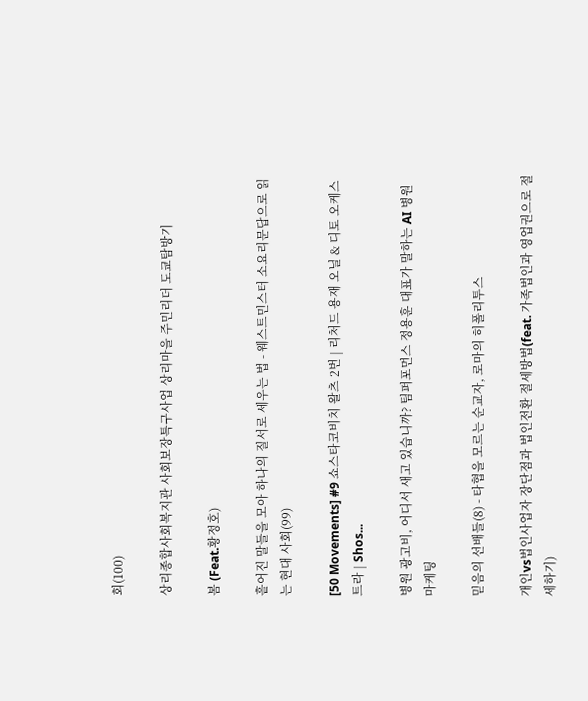회(100)

상리종합사회복지관 사회보장특구사업 상리마을 주민리더 도쿄탐방기

봄 (Feat.황정호)

흩어진 말들을 모아 하나의 질서로 세우는 법 - 웨스트민스터 소요리문답으로 읽는 현대 사회(99)

[50 Movements] #9 쇼스타코비치 왈츠 2번 | 리처드 용재 오닐 & 디토 오케스트라 | Shos...

병원 광고비, 어디서 새고 있습니까? 팀퍼포먼스 정용훈 대표가 말하는 AI 병원 마케팅

믿음의 선배들(8) - 타협을 모르는 순교자, 로마의 히폴리투스

개인vs법인사업자 장단점과 법인전환 절세방법(feat. 가족법인과 영업권으로 절세하기)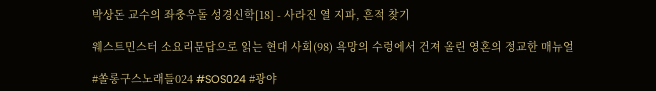박상돈 교수의 좌충우돌 성경신학[18] - 사라진 열 지파, 흔적 찾기

웨스트민스터 소요리문답으로 읽는 현대 사회(98) 욕망의 수렁에서 건져 올린 영혼의 정교한 매뉴얼

#쏠롱구스노래들024 #SOS024 #광야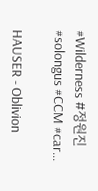#Wilderness #정원진 #solongus #CCM #car...

HAUSER - Oblivion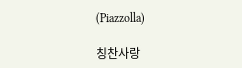(Piazzolla)

칭찬사랑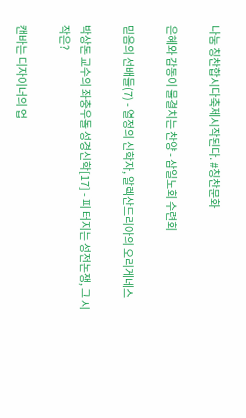나눔 칭찬합시다축제시작된다. #칭찬문화

은혜와 감동이 물결치는 찬양 - 삼일노회 수련회

믿음의 선배들(7) - 열정의 신학자, 알렉산드리아의 오리게네스

박상돈 교수의 좌충우돌 성경신학[17] - 피 터지는 성전논쟁, 그 시작은?

캔바는 디자이너의 업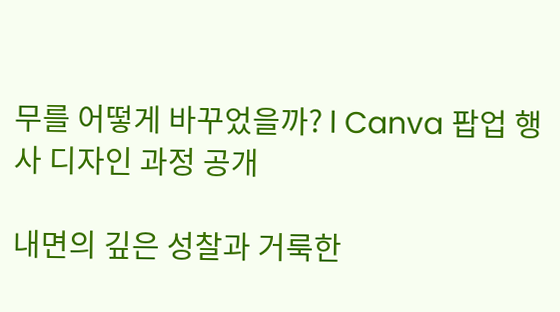무를 어떻게 바꾸었을까? l Canva 팝업 행사 디자인 과정 공개

내면의 깊은 성찰과 거룩한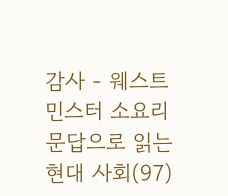감사 - 웨스트민스터 소요리문답으로 읽는 현대 사회(97)